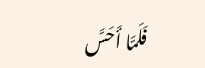فَلَمَّا أَحَسَّ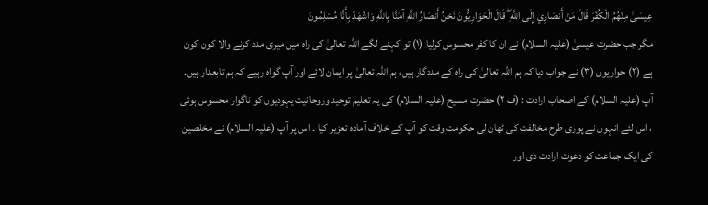عِيسَىٰ مِنْهُمُ الْكُفْرَ قَالَ مَنْ أَنصَارِي إِلَى اللَّهِ ۖ قَالَ الْحَوَارِيُّونَ نَحْنُ أَنصَارُ اللَّهِ آمَنَّا بِاللَّهِ وَاشْهَدْ بِأَنَّا مُسْلِمُونَ
مگر جب حضرت عیسیٰ (علیہ السلام) نے ان کا کفر محسوس کرلیا (١) تو کہنے لگے اللہ تعالیٰ کی راہ میں میری مدد کرنے والا کون کون ہے (٢) حواریوں (٣) نے جواب دیا کہ ہم اللہ تعالیٰ کی راہ کے مددگار ہیں، ہم اللہ تعالیٰ پر ایمان لائے اور آپ گواہ رہیے کہ ہم تابعدار ہیں۔
آپ (علیہ السلام) کے اصحاب ارادت : (ف ٢) حضرت مسیح (علیہ السلام) کی یہ تعلیم توحید وروحانیت یہودیوں کو ناگوار محسوس ہوئی ، اس لئے انہوں نے پوری طرح مخالفت کی ٹھان لی حکومت وقت کو آپ کے خلاف آمادہ تعزیر کیا ۔ اس پر آپ (علیہ السلام) نے مخلصین کی ایک جماعت کو دعوت ارادت دی اور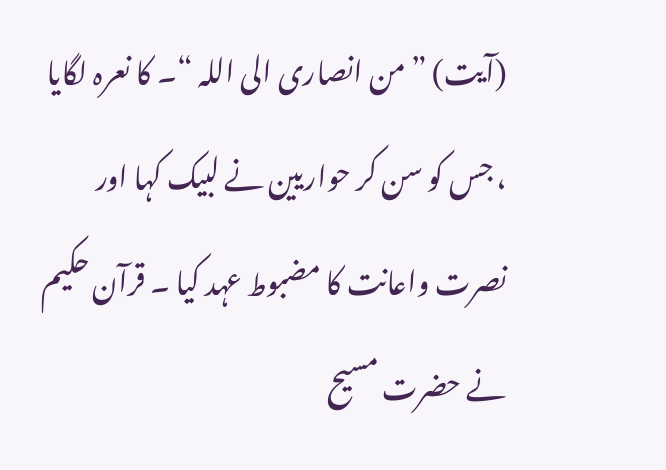(آیت) ” من انصاری الی اللہ “۔ کا نعرہ لگایا ، جس کو سن کر حواریین نے لبیک کہا اور نصرت واعانت کا مضبوط عہد کیا ۔ قرآن حکیم نے حضرت مسیح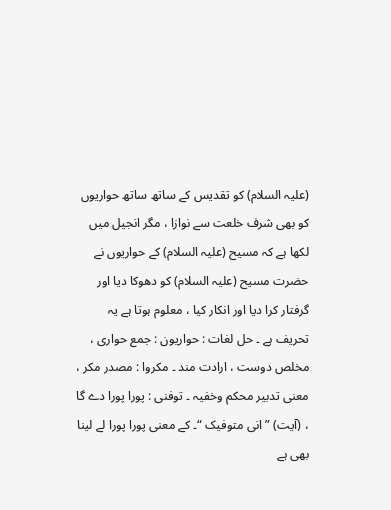(علیہ السلام) کو تقدیس کے ساتھ ساتھ حواریوں کو بھی شرف خلعت سے نوازا ، مگر انجیل میں لکھا ہے کہ مسیح (علیہ السلام) کے حواریوں نے حضرت مسیح (علیہ السلام) کو دھوکا دیا اور گرفتار کرا دیا اور انکار کیا ، معلوم ہوتا ہے یہ تحریف ہے ۔ حل لغات : حواریون : جمع حواری ، مخلص دوست ، ارادت مند ۔ مکروا : مصدر مکر ، معنی تدبیر محکم وخفیہ ۔ توفنی : پورا پورا دے گا ، (آیت) ” انی متوفیک “۔ کے معنی پورا پورا لے لینا بھی ہے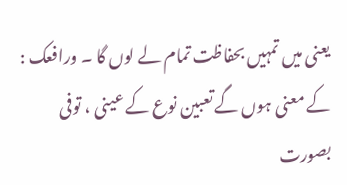یعنی میں تمہیں بحفاظت تمام لے لوں گا ۔ ورافعک : کے معنی ہوں گے تعبین نوع کے عینی ، توفی بصورت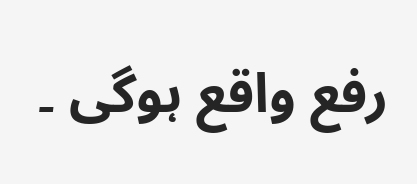رفع واقع ہوگی ۔